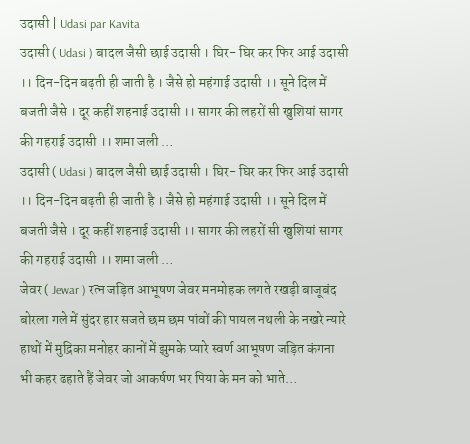उदासी | Udasi par Kavita
उदासी ( Udasi ) बादल जैसी छाई उदासी । घिर- घिर कर फिर आई उदासी ।। दिन-दिन बढ़ती ही जाती है । जैसे हो महंगाई उदासी ।। सूने दिल में बजती जैसे । दूर कहीं शहनाई उदासी ।। सागर की लहरों सी खुशियां सागर की गहराई उदासी ।। शमा जली …
उदासी ( Udasi ) बादल जैसी छाई उदासी । घिर- घिर कर फिर आई उदासी ।। दिन-दिन बढ़ती ही जाती है । जैसे हो महंगाई उदासी ।। सूने दिल में बजती जैसे । दूर कहीं शहनाई उदासी ।। सागर की लहरों सी खुशियां सागर की गहराई उदासी ।। शमा जली …
जेवर ( Jewar ) रत्न जड़ित आभूषण जेवर मनमोहक लगते रखड़ी बाजूबंद बोरला गले में सुंदर हार सजते छम छम पांवों की पायल नथली के नखरे न्यारे हाथों में मुद्रिका मनोहर कानों में झुमके प्यारे स्वर्ण आभूषण जड़ित कंगना भी कहर ढहाते हैं जेवर जो आकर्षण भर पिया के मन को भाते…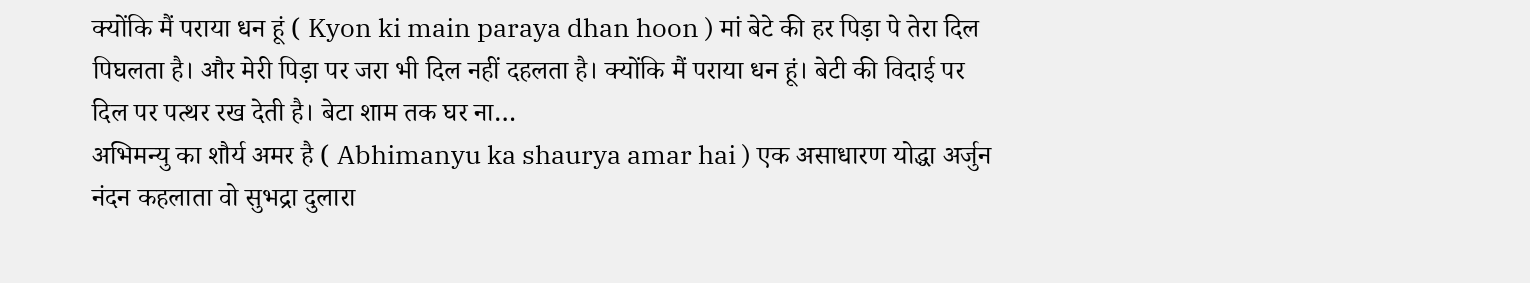क्योंकि मैं पराया धन हूं ( Kyon ki main paraya dhan hoon ) मां बेटे की हर पिड़ा पे तेरा दिल पिघलता है। और मेरी पिड़ा पर जरा भी दिल नहीं दहलता है। क्योंकि मैं पराया धन हूं। बेटी की विदाई पर दिल पर पत्थर रख देती है। बेटा शाम तक घर ना…
अभिमन्यु का शौर्य अमर है ( Abhimanyu ka shaurya amar hai ) एक असाधारण योद्धा अर्जुन नंदन कहलाता वो सुभद्रा दुलारा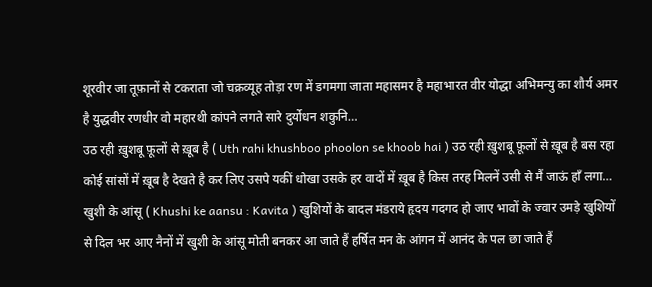शूरवीर जा तूफ़ानों से टकराता जो चक्रव्यूह तोड़ा रण में डगमगा जाता महासमर है महाभारत वीर योद्धा अभिमन्यु का शौर्य अमर है युद्धवीर रणधीर वो महारथी कांपने लगते सारे दुर्योधन शकुनि…
उठ रही ख़ुशबू फ़ूलों से ख़ूब है ( Uth rahi khushboo phoolon se khoob hai ) उठ रही ख़ुशबू फ़ूलों से ख़ूब है बस रहा कोई सांसों में ख़ूब है देखते है कर लिए उसपे यकीं धोखा उसके हर वादों में ख़ूब है किस तरह मिलनें उसी से मैं जाऊं हाँ लगा…
खुशी के आंसू ( Khushi ke aansu : Kavita ) खुशियों के बादल मंडराये हृदय गदगद हो जाए भावों के ज्वार उमड़े खुशियों से दिल भर आए नैनों में खुशी के आंसू मोती बनकर आ जाते हैं हर्षित मन के आंगन में आनंद के पल छा जाते हैं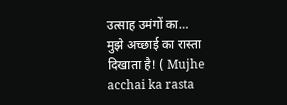उत्साह उमंगों का…
मुझे अच्छाई का रास्ता दिखाता है! ( Mujhe acchai ka rasta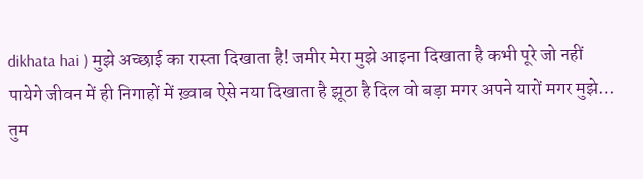dikhata hai ) मुझे अच्छाई का रास्ता दिखाता है! जमीर मेरा मुझे आइना दिखाता है कभी पूरे जो नहीं पायेगे जीवन में ही निगाहों में ख़्वाब ऐसे नया दिखाता है झूठा है दिल वो बड़ा मगर अपने यारों मगर मुझे…
तुम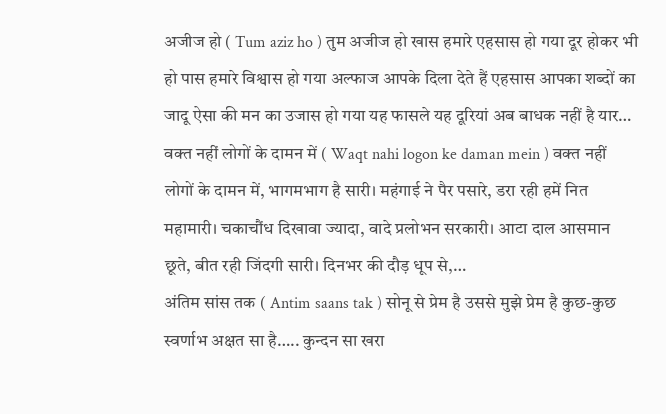अजीज हो ( Tum aziz ho ) तुम अजीज हो खास हमारे एहसास हो गया दूर होकर भी हो पास हमारे विश्वास हो गया अल्फाज आपके दिला देते हैं एहसास आपका शब्दों का जादू ऐसा की मन का उजास हो गया यह फासले यह दूरियां अब बाधक नहीं है यार…
वक्त नहीं लोगों के दामन में ( Waqt nahi logon ke daman mein ) वक्त नहीं लोगों के दामन में, भागमभाग है सारी। महंगाई ने पैर पसारे, डरा रही हमें नित महामारी। चकाचौंध दिखावा ज्यादा, वादे प्रलोभन सरकारी। आटा दाल आसमान छूते, बीत रही जिंदगी सारी। दिनभर की दौड़ धूप से,…
अंतिम सांस तक ( Antim saans tak ) सोनू से प्रेम है उससे मुझे प्रेम है कुछ-कुछ स्वर्णाभ अक्षत सा है….. कुन्दन सा खरा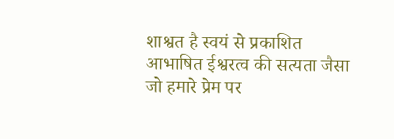शाश्वत है स्वयं से प्रकाशित आभाषित ईश्वरत्व की सत्यता जैसा जो हमारे प्रेम पर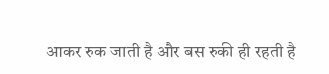आकर रुक जाती है और बस रुकी ही रहती है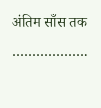अंतिम साँस तक ……………….